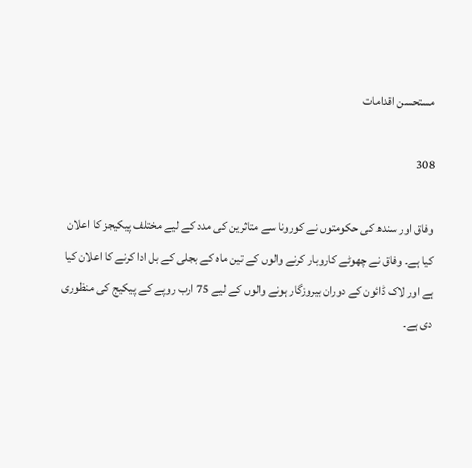مستحسن اقدامات

308

وفاق اور سندھ کی حکومتوں نے کورونا سے متاثرین کی مدد کے لیے مختلف پیکیجز کا اعلان کیا ہے۔ وفاق نے چھوٹے کاروبار کرنے والوں کے تین ماہ کے بجلی کے بل ادا کرنے کا اعلان کیا ہے اور لاک ڈائون کے دوران بیروزگار ہونے والوں کے لیے 75 ارب روپے کے پیکیج کی منظوری دی ہے۔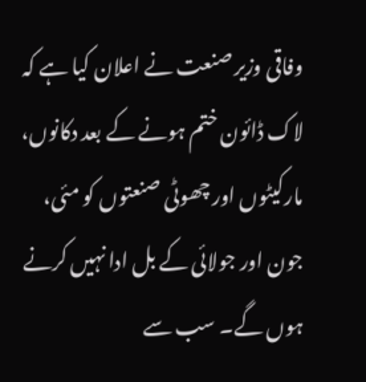وفاقی وزیر صنعت نے اعلان کیا ہے کہ لاک ڈائون ختم ہونے کے بعد دکانوں، مارکیٹوں اور چھوٹی صنعتوں کو مئی، جون اور جولائی کے بل ادا نہیں کرنے ہوں گے۔ سب سے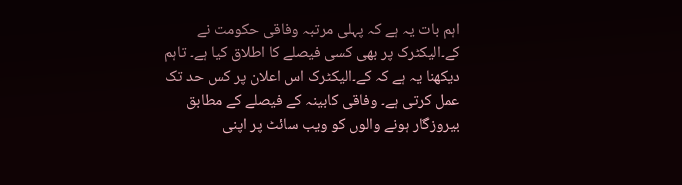اہم بات یہ ہے کہ پہلی مرتبہ وفاقی حکومت نے کے۔الیکٹرک پر بھی کسی فیصلے کا اطلاق کیا ہے۔ تاہم دیکھنا یہ ہے کہ کے۔الیکٹرک اس اعلان پر کس حد تک عمل کرتی ہے۔ وفاقی کابینہ کے فیصلے کے مطابق بیروزگار ہونے والوں کو ویب سائٹ پر اپنی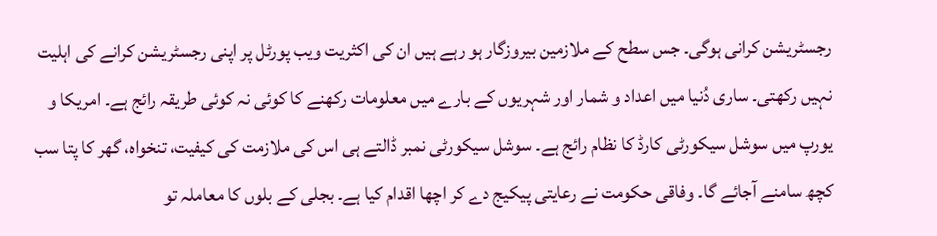رجسٹریشن کرانی ہوگی۔ جس سطح کے ملازمین بیروزگار ہو رہے ہیں ان کی اکثریت ویب پورٹل پر اپنی رجسٹریشن کرانے کی اہلیت نہیں رکھتی۔ ساری دُنیا میں اعداد و شمار اور شہریوں کے بارے میں معلومات رکھنے کا کوئی نہ کوئی طریقہ رائج ہے۔ امریکا و یورپ میں سوشل سیکورٹی کارڈ کا نظام رائج ہے۔ سوشل سیکورٹی نمبر ڈالتے ہی اس کی ملازمت کی کیفیت، تنخواہ، گھر کا پتا سب کچھ سامنے آجائے گا۔ وفاقی حکومت نے رعایتی پیکیج دے کر اچھا اقدام کیا ہے۔ بجلی کے بلوں کا معاملہ تو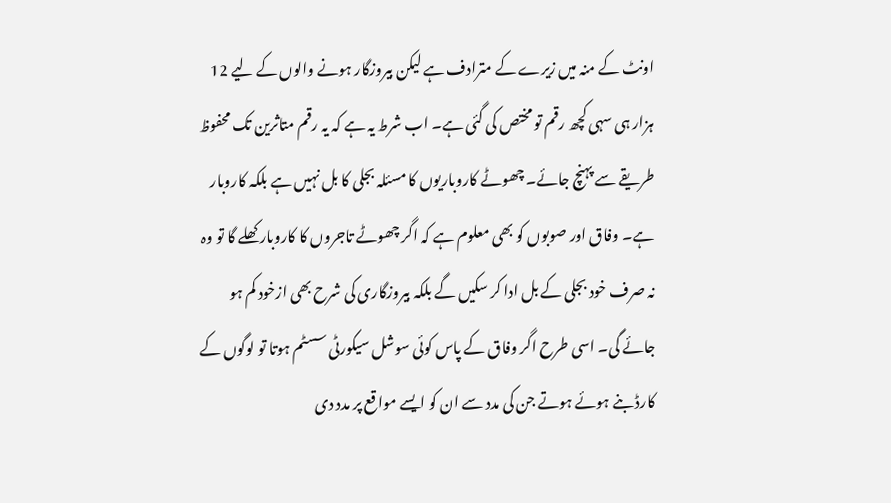اونٹ کے منہ میں زیرے کے مترادف ہے لیکن بیروزگار ہونے والوں کے لیے 12 ہزار ہی سہی کچھ رقم تو مختص کی گئی ہے۔ اب شرط یہ ہے کہ یہ رقم متاثرین تک محفوظ طریقے سے پہنچ جائے۔ چھوٹے کاروباریوں کا مسئلہ بجلی کا بل نہیں ہے بلکہ کاروبار ہے۔ وفاق اور صوبوں کو بھی معلوم ہے کہ اگر چھوٹے تاجروں کا کاروبار کھلے گا تو وہ نہ صرف خود بجلی کے بل ادا کر سکیں گے بلکہ بیروزگاری کی شرح بھی ازخود کم ہو جائے گی۔ اسی طرح اگر وفاق کے پاس کوئی سوشل سیکورٹی سسٹم ہوتا تو لوگوں کے کارڈ بنے ہوئے ہوتے جن کی مدد سے ان کو ایسے مواقع پر مدد دی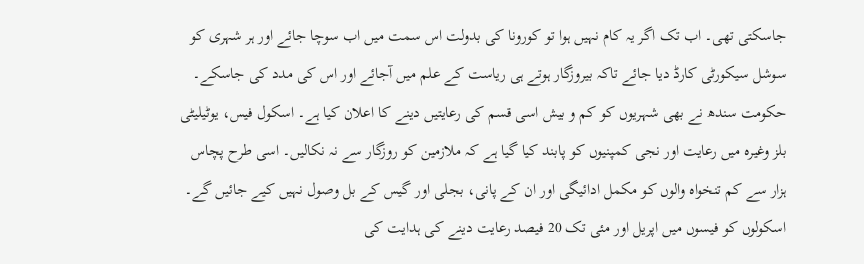جاسکتی تھی۔ اب تک اگر یہ کام نہیں ہوا تو کورونا کی بدولت اس سمت میں اب سوچا جائے اور ہر شہری کو سوشل سیکورٹی کارڈ دیا جائے تاکہ بیروزگار ہوتے ہی ریاست کے علم میں آجائے اور اس کی مدد کی جاسکے۔ حکومت سندھ نے بھی شہریوں کو کم و بیش اسی قسم کی رعایتیں دینے کا اعلان کیا ہے۔ اسکول فیس، یوٹیلیٹی بلز وغیرہ میں رعایت اور نجی کمپنیوں کو پابند کیا گیا ہے کہ ملازمین کو روزگار سے نہ نکالیں۔ اسی طرح پچاس ہزار سے کم تنخواہ والوں کو مکمل ادائیگی اور ان کے پانی، بجلی اور گیس کے بل وصول نہیں کیے جائیں گے۔ اسکولوں کو فیسوں میں اپریل اور مئی تک 20 فیصد رعایت دینے کی ہدایت کی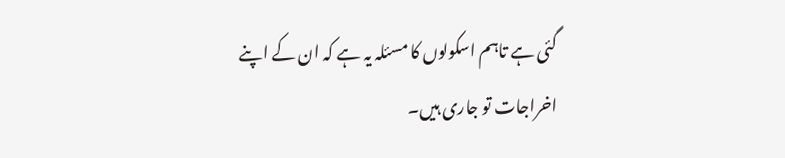گئی ہے تاہم اسکولوں کا مسئلہ یہ ہے کہ ان کے اپنے اخراجات تو جاری ہیں۔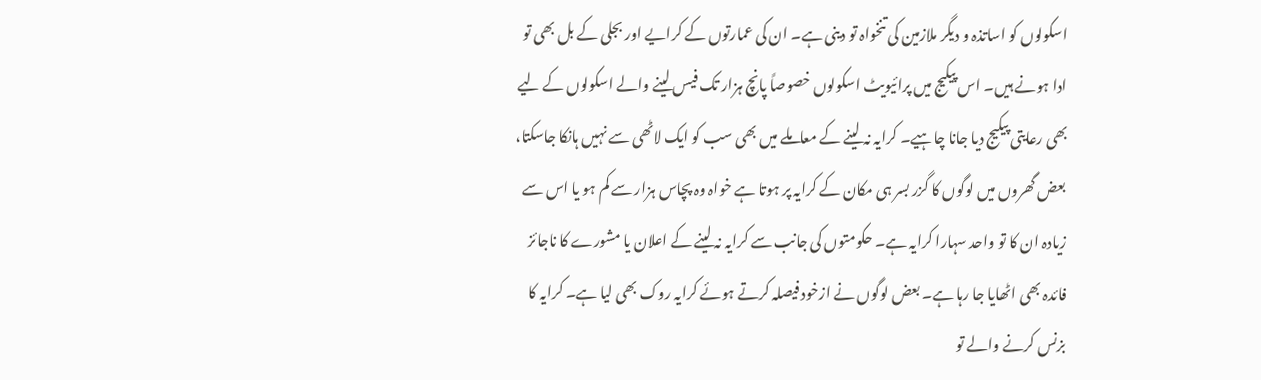اسکولوں کو اساتذہ و دیگر ملازمین کی تنخواہ تو دینی ہے۔ ان کی عمارتوں کے کرایے اور بجلی کے بل بھی تو ادا ہونے ہیں۔ اس پیکیج میں پرائیویٹ اسکولوں خصوصاً پانچ ہزار تک فیس لینے والے اسکولوں کے لیے بھی رعایتی پیکیج دیا جانا چاہیے۔ کرایہ نہ لینے کے معاملے میں بھی سب کو ایک لاٹھی سے نہیں ہانکا جاسکتا، بعض گھروں میں لوگوں کا گزر بسر ہی مکان کے کرایہ پر ہوتا ہے خواہ وہ پچاس ہزار سے کم ہو یا اس سے زیادہ ان کا تو واحد سہارا کرایہ ہے۔ حکومتوں کی جانب سے کرایہ نہ لینے کے اعلان یا مشورے کا ناجائز فائدہ بھی اٹھایا جا رہا ہے۔ بعض لوگوں نے ازخود فیصلہ کرتے ہوئے کرایہ روک بھی لیا ہے۔ کرایہ کا بزنس کرنے والے تو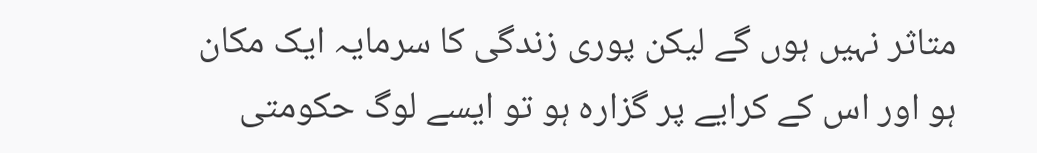متاثر نہیں ہوں گے لیکن پوری زندگی کا سرمایہ ایک مکان ہو اور اس کے کرایے پر گزارہ ہو تو ایسے لوگ حکومتی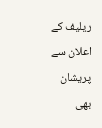ریلیف کے اعلان سے پریشان بھی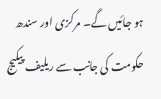ہو جائیں گے۔ مرکزی اور سندھ حکومت کی جانب سے ریلیف پیکیج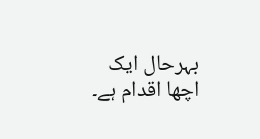بہرحال ایک اچھا اقدام ہے۔